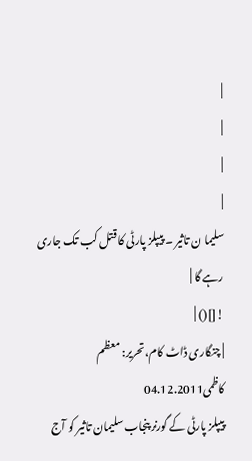|
|
|
|
سلیما ن تاثیر ۔ پیپلز پارٹی کا قتل کب تک جاری رہے گا |
![]() |
| چنگاری ڈاٹ کام،تحریر: معظم کاظمی04.12.2011
پیپلز پارٹی کے گورنر پنجاب سلیمان تاثیر کو آج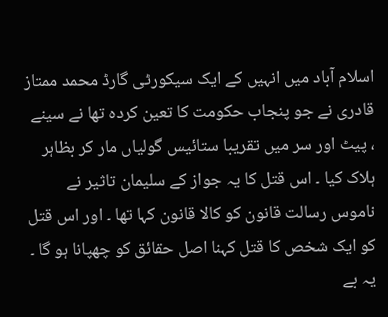اسلام آباد میں انہیں کے ایک سیکورٹی گارڈ محمد ممتاز قادری نے جو پنجاب حکومت کا تعین کردہ تھا نے سینے ، پیٹ اور سر میں تقریبا ستائیس گولیاں مار کر بظاہر ہلاک کیا ۔ اس قتل کا یہ جواز کے سلیمان تاثیر نے ناموس رسالت قانون کو کالا قانون کہا تھا ۔ اور اس قتل کو ایک شخص کا قتل کہنا اصل حقائق کو چھپانا ہو گا ۔ یہ بے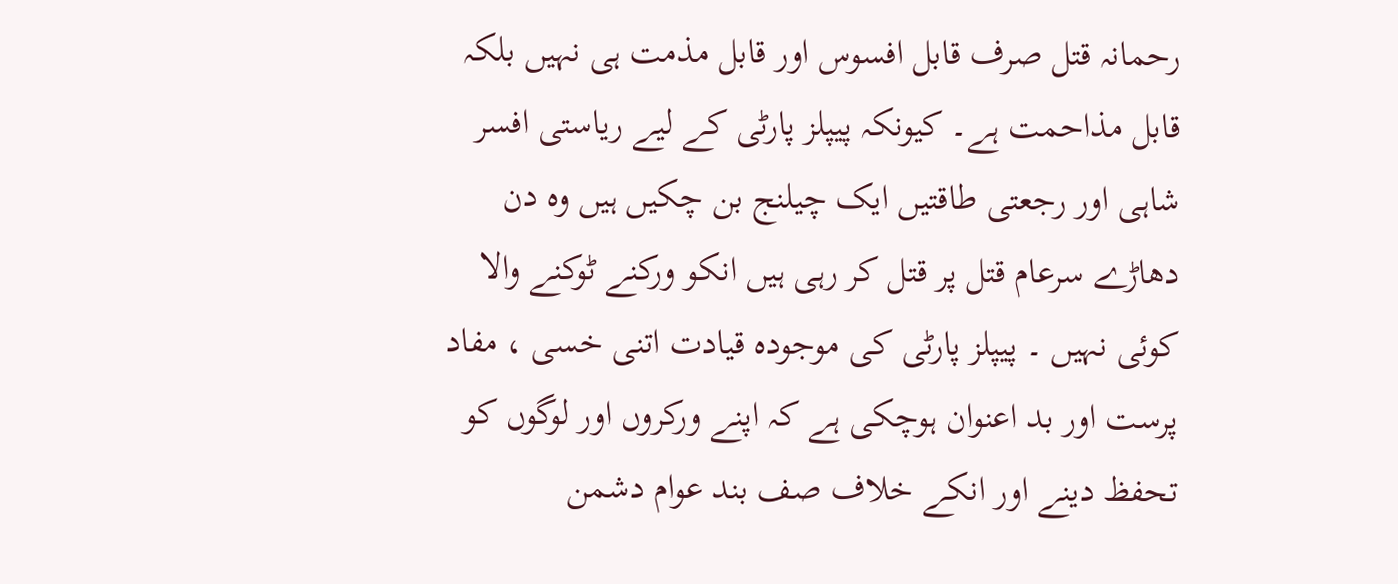رحمانہ قتل صرف قابل افسوس اور قابل مذمت ہی نہیں بلکہ قابل مذاحمت ہے۔ کیونکہ پیپلز پارٹی کے لیے ریاستی افسر شاہی اور رجعتی طاقتیں ایک چیلنج بن چکیں ہیں وہ دن دھاڑے سرعام قتل پر قتل کر رہی ہیں انکو ورکنے ٹوکنے والا کوئی نہیں ۔ پیپلز پارٹی کی موجودہ قیادت اتنی خسی ، مفاد پرست اور بد اعنوان ہوچکی ہے کہ اپنے ورکروں اور لوگوں کو تحفظ دینے اور انکے خلاف صف بند عوام دشمن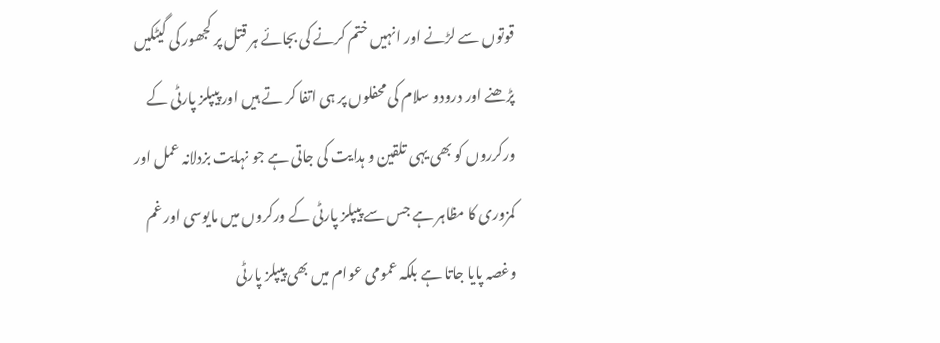قوتوں سے لڑنے اور انہیں ختم کرنے کی بجائے ہر قتل پر کجھور کی گیٹکیں پڑھنے اور درودو سلام کی محفلوں پر ہی اتفا کر تے ہیں اور پیپلز پارٹی کے ورکرروں کو بھی یہی تلقین و ہدایت کی جاتی ہے جو نہایت بزدلانہ عمل اور کمزوری کا مظاہر ہے جس سے پیپلز پارٹی کے ورکروں میں مایوسی اور غم وغصہ پایا جاتا ہے بلکہ عمومی عوام میں بھی پیپلز پارٹی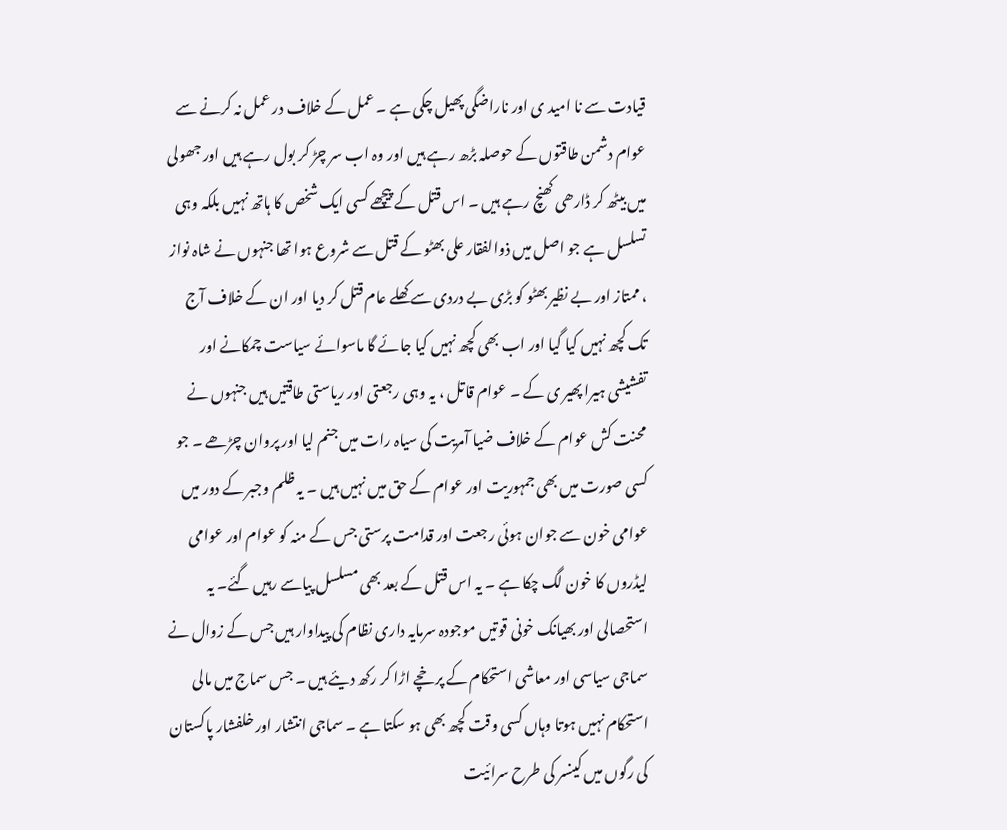قیادت سے نا امید ی اور ناراضگی پھیل چکی ہے ۔ عمل کے خلاف در عمل نہ کرنے سے عوام دشمن طاقتوں کے حوصلہ بڑھ رہے ہیں اور وہ اب سر چڑ کر بول رہے ہیں اور جھولی میں بیٹھ کر ڈارھی کھنچ رہے ہیں ۔ اس قتل کے پیچھے کسی ایک شخص کا ہاتھ نہیں بلکہ وہی تسلسل ہے جو اصل میں ذوالفقار علی بھٹو کے قتل سے شروع ہوا تھا جنہوں نے شاہ نواز ، ممتاز اور بے نظیر بھٹو کو بڑی بے دردی سے کھلے عام قتل کر دیا اور ان کے خلاف آج تک کچھ نہیں کیا گیا اور اب بھی کچھ نہیں کیا جائے گا ماسوائے سیاست چمکانے اور تفشیشی ہیرا پھیر ی کے ۔ عوام قاتل ، یہ وہی رجعتی اور ریاستی طاقتیں ہیں جنہوں نے محنت کش عوام کے خلاف ضیا آمریت کی سیاہ رات میں جنم لیا اور پروان چڑھے ۔ جو کسی صورت میں بھی جمہوریت اور عوام کے حق میں نہیں ہیں ۔ یہ ظلم وجبر کے دور میں عوامی خون سے جوان ہوئی رجعت اور قدامت پرستی جس کے منہ کو عوام اور عوامی لیڈروں کا خون لگ چکا ہے ۔ یہ اس قتل کے بعد بھی مسلسل پیاسے رہیں گئے۔ یہ استحصالی اور بھیانک خونی قوتیں موجودہ سرمایہ داری نظام کی پیداوار ہیں جس کے زوال نے سماجی سیاسی اور معاشی استحکام کے پرخچے اڑا کر رکھ دیئے ہیں ۔ جس سماج میں مالی استحکام نہیں ہوتا وہاں کسی وقت کچھ بھی ہو سکتا ہے ۔ سماجی انتشار اور خلفشار پاکستان کی رگوں میں کینسر کی طرح سرائیت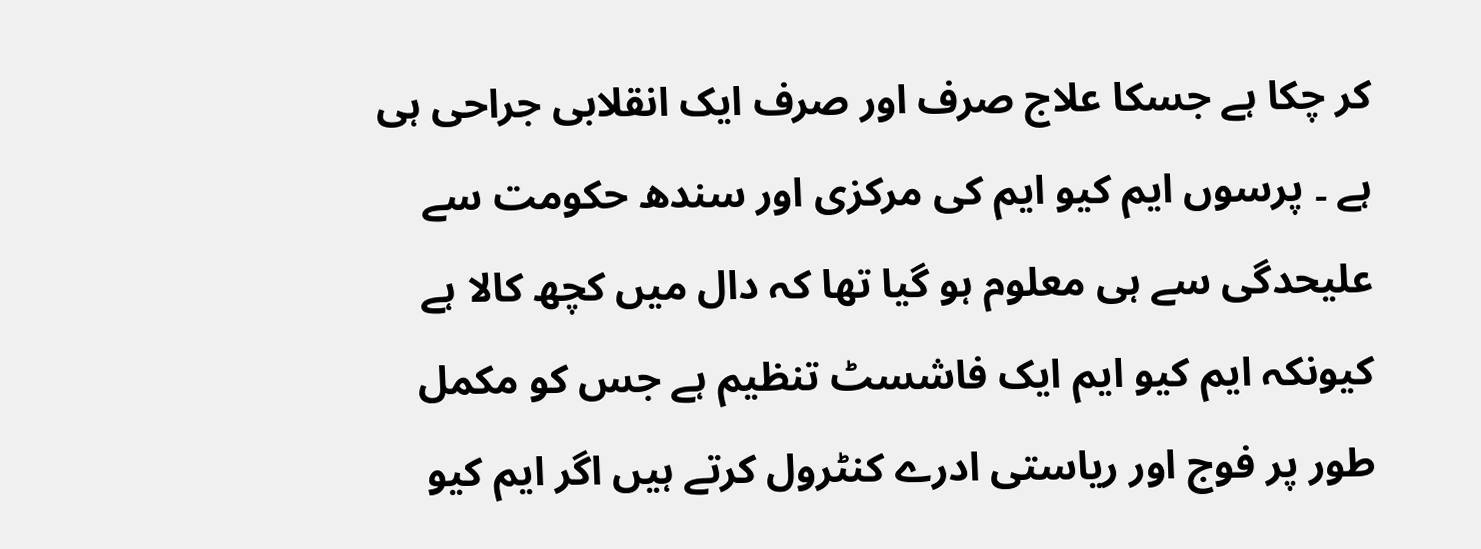کر چکا ہے جسکا علاج صرف اور صرف ایک انقلابی جراحی ہی ہے ۔ پرسوں ایم کیو ایم کی مرکزی اور سندھ حکومت سے علیحدگی سے ہی معلوم ہو گیا تھا کہ دال میں کچھ کالا ہے کیونکہ ایم کیو ایم ایک فاشسٹ تنظیم ہے جس کو مکمل طور پر فوج اور ریاستی ادرے کنٹرول کرتے ہیں اگر ایم کیو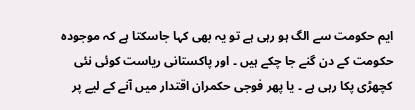ایم حکومت سے الگ ہو رہی ہے تو یہ بھی کہا جاسکتا ہے کہ موجودہ حکومت کے دن گنے جا چکے ہیں ۔ اور پاکستانی ریاست کوئی نئی کچھڑی پکا رہی ہے ۔ یا پھر فوجی حکمران اقتدار میں آنے کے لیے پر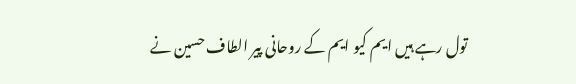تول رہے ہیں ایم کیو ایم کے روحانی پیر الطاف حسین نے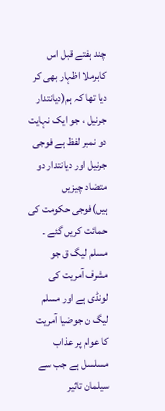چند ہفتے قبل اس کابرملا اظہار بھی کر دیا تھا کہ ہم(دیانتدار جرنیل ، جو ایک نہایت دو نمبر لفظ ہے فوجی جرنیل اور دیانتدار دو متضاد چیزیں ہیں)فوجی حکومت کی حمائت کریں گئے ۔ مسلم لیگ ق جو مشرف آمریت کی لونڈی ہے اور مسلم لیگ ن جوضیا آمریت کا عوام پر عذاب مسلسل ہے جب سے سیلمان تاثیر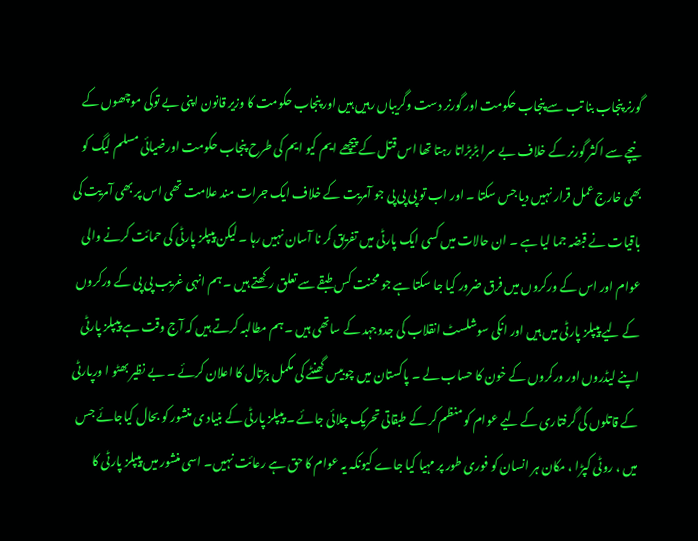گورنر پنجاب بنا تب سے پنجاب حکومت اور گورنر دست وگریباں رہیں ہیں اور پنجاب حکومت کا وزیر قانون اپنی بے توکی موچھوں کے نیچے سے اکثر گورنر کے خلاف بے سرا بڑبڑاتا رہتا تھا اس قتل کے پیچھے ایم کیو ایم کی طرح پنجاب حکومت اورضیائی مسلم لیگ کو بھی خارج عمل قرار نہیں دیا جس سکتا ۔ اور اب تو پی پی پی جو آمریت کے خلاف ایک جرات مند علامت تھی اس پر بھی آمریت کی باقیات نے قبضہ جما لیا ہے ۔ ان حالات میں کسی ایک پارٹی میں تفریق کر نا آسان نہیں رہا ۔ لیکن پیپلز پارٹی کی حمائت کرنے والی عوام اور اس کے ورکروں میں فرق ضرور کیا جا سکتا ہے جو محنت کس طبقے سے تعلق رکھتے ہیں ۔ ہم انہی غریب پی پی کے ورکروں کے لیے پیپلز پارٹی میں ہیں اور انکی سوشلسٹ انقلاب کی جدوجہد کے ساتھی ہیں ۔ ہم مطالبہ کرتے ہیں کہ آج وقت ہے پیپلز پارٹی اپنے لیڈروں اور ورکروں کے خون کا حساب لے ۔ پاکستان میں چوبیس گھنٹے کی مکمل ہڑتال کا اعلان کرئے ۔ بے نظیر بھٹو ا ورپارٹی کے قاتلوں کی گرفتاری کے لیے عوام کو منظم کر کے طبقاتی تحریک چلائی جائے ۔ پیپلز پارٹی کے بنیاد ی منشور کو بحال کیاجائے جس میں ، روٹی کپڑا ، مکان ہر انسان کو فوری طور پر مہیا کیا جاے کیونکہ یہ عوام کا حق ہے رعائت نہیں۔ اسی منشور میں پیپلز پارٹی کا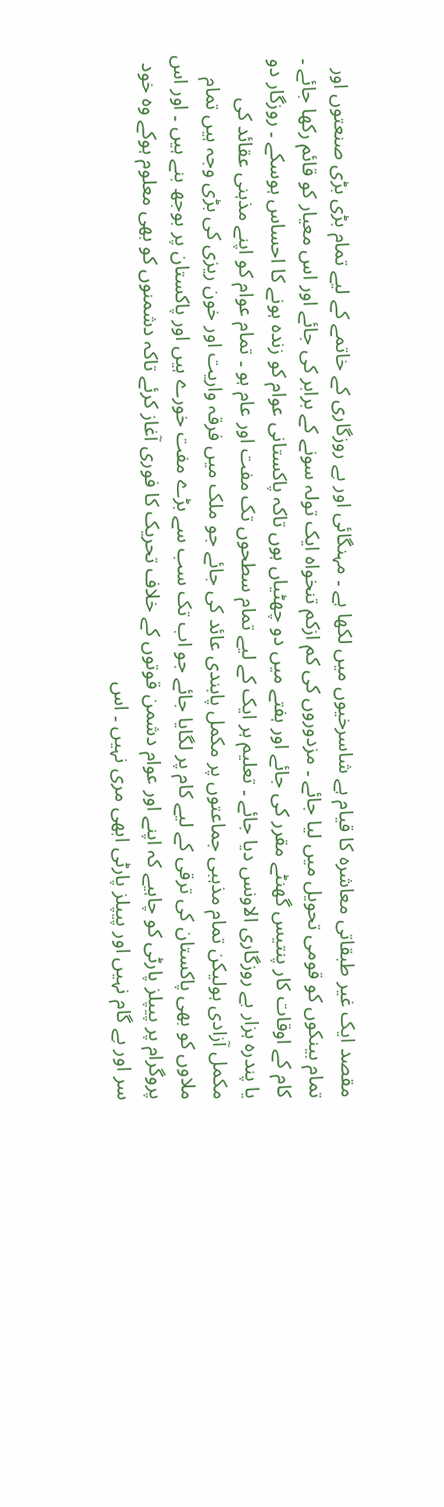مقصد ایک غیر طبقاتی معاشرہ کا قیام ہے شاسرخیوں میں لکھا ہے ۔ مہنگائی اور بے روزگاری کے خاتمے کے لیے تمام بڑی بڑی صنعتوں اور تمام بینکوں کو قومی تحویل میں لیا جائے ۔ مزدوروں کی کم ازکم تنخواہ ایک تولہ سونے کے برابر کی جائے اور اس معیار کو قائم رکھا جائے ۔ کام کے اوقات کار پنتیس گھنٹے مقرر کی جائے اور ہفتے میں دو چھٹیاں ہوں تاکہ پاکستانی عوام کو زندہ ہونے کا احساس ہوسکے ۔ روزگار دو یا پندرہ ہزار بے روزگاری الاونس دیا جائے ۔ تعلیم ہر ایک کے لیے تمام سطحوں تک مفت اور عام ہو ۔ تمام عوام کو اپنے مذہنی عقائد کی مکمل آزادی ہولیکن تمام مذہبی جماعتوں پر مکمل پابندی عائد کی جائے جو ملک میں فرقہ واریت اور خون ریزی کی بڑی وجہ ہیں تمام ملاوں کو بھی پاکستان کی ترقی کے لیے کام پر لگایا جائے جو اب تک سب سے بڑے مفت خورے ہیں اور پاکستان پر بوجھ بنے ہیں ۔ اور اس پروگرام پر پیپلز پارٹی کو چاہیے کہ اپنے اور عوام دشمن قوتوں کے خلاف تحریک کا فوری آغاز کرئے تاکہ دشمنوں کو بھی معلوم ہوکے وہ خود سر اور بے گام نہیں اور پیپلز پارٹی ابھی مری نہیں ۔ اس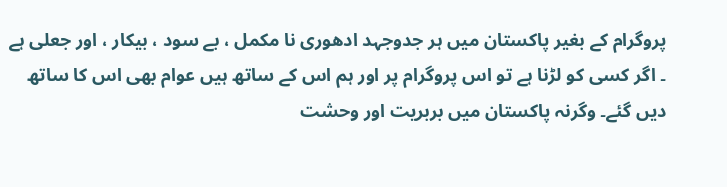پروگرام کے بغیر پاکستان میں ہر جدوجہد ادھوری نا مکمل ، بے سود ، بیکار ، اور جعلی ہے ۔ اگر کسی کو لڑنا ہے تو اس پروگرام پر اور ہم اس کے ساتھ ہیں عوام بھی اس کا ساتھ دیں گئے۔ وگرنہ پاکستان میں بربریت اور وحشت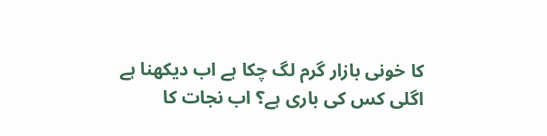کا خونی بازار گرم لگ چکا ہے اب دیکھنا ہے اگلی کس کی باری ہے؟ اب نجات کا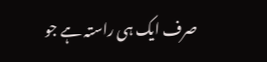صرف ایک ہی راستہ ہے جو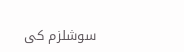سوشلزم کی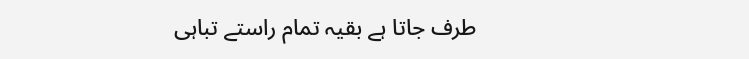طرف جاتا ہے بقیہ تمام راستے تباہی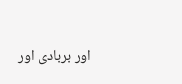اور بربادی اور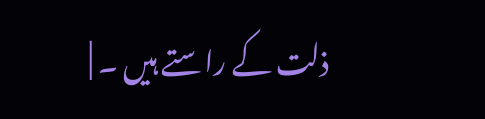ذلت کے راستے ہیں ۔ |